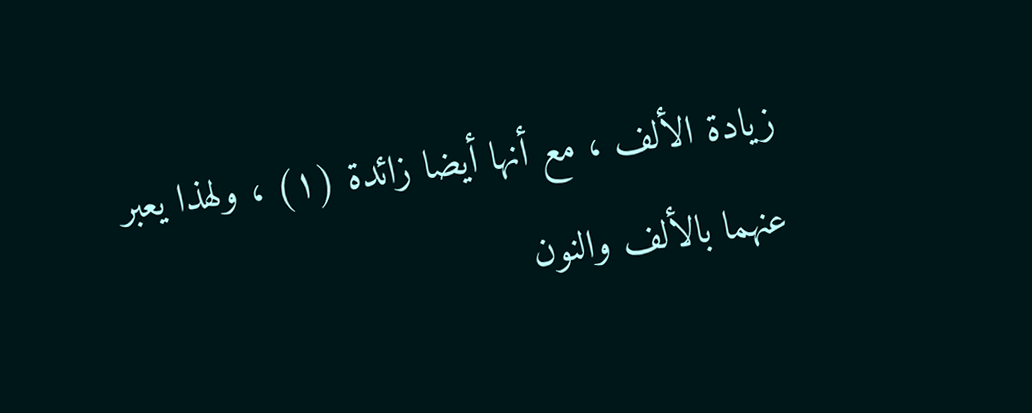زيادة الألف ، مع أنها أيضا زائدة (١) ، ولهذا يعبر عنهما بالألف والنون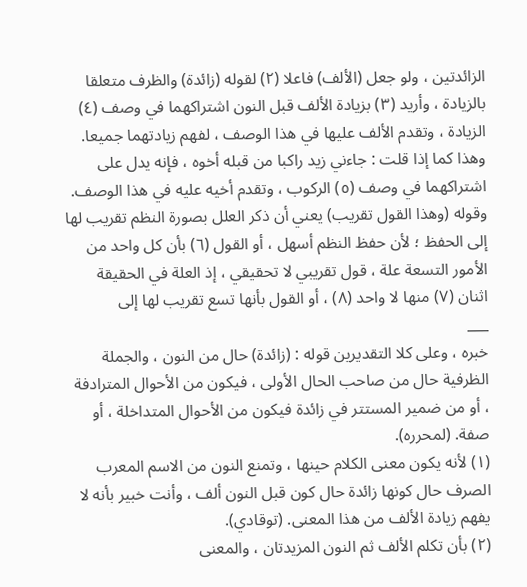الزائدتين ، ولو جعل (الألف) فاعلا (٢) لقوله (زائدة) والظرف متعلقا بالزيادة ، وأريد (٣) بزيادة الألف قبل النون اشتراكهما في وصف (٤) الزيادة ، وتقدم الألف عليها في هذا الوصف ، لفهم زيادتهما جميعا. وهذا كما إذا قلت : جاءني زيد راكبا من قبله أخوه ، فإنه يدل على اشتراكهما في وصف (٥) الركوب ، وتقدم أخيه عليه في هذا الوصف. وقوله (وهذا القول تقريب) يعني أن ذكر العلل بصورة النظم تقريب لها إلى الحفظ ؛ لأن حفظ النظم أسهل ، أو القول (٦) بأن كل واحد من الأمور التسعة علة ، قول تقريبي لا تحقيقي ، إذ العلة في الحقيقة اثنان (٧) منها لا واحد (٨) ، أو القول بأنها تسع تقريب لها إلى
___
خبره ، وعلى كلا التقديرين قوله : (زائدة) حال من النون ، والجملة الظرفية حال من صاحب الحال الأولى ، فيكون من الأحوال المترادفة ، أو من ضمير المستتر في زائدة فيكون من الأحوال المتداخلة ، أو صفة. (لمحرره).
(١) لأنه يكون معنى الكلام حينها ، وتمنع النون من الاسم المعرب الصرف حال كونها زائدة حال كون قبل النون ألف ، وأنت خبير بأنه لا يفهم زيادة الألف من هذا المعنى. (توقادي).
(٢) بأن تكلم الألف ثم النون المزيدتان ، والمعنى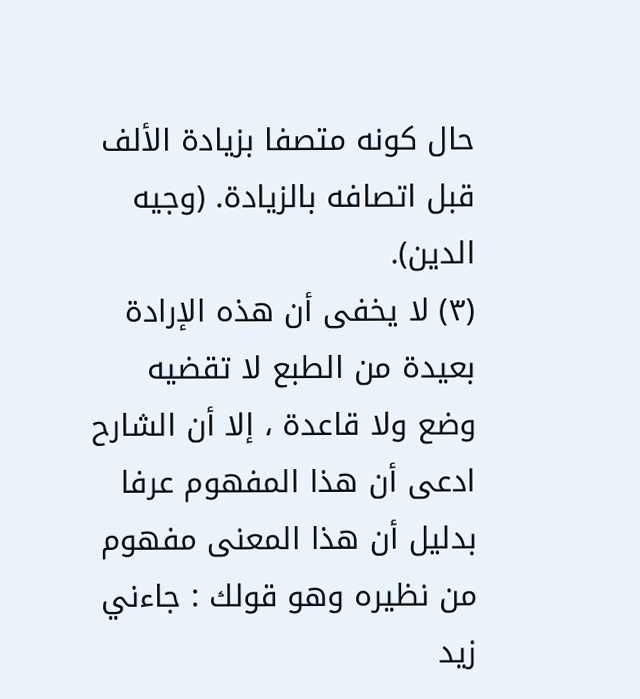حال كونه متصفا بزيادة الألف قبل اتصافه بالزيادة. (وجيه الدين).
(٣) لا يخفى أن هذه الإرادة بعيدة من الطبع لا تقضيه وضع ولا قاعدة ، إلا أن الشارح ادعى أن هذا المفهوم عرفا بدليل أن هذا المعنى مفهوم من نظيره وهو قولك : جاءني زيد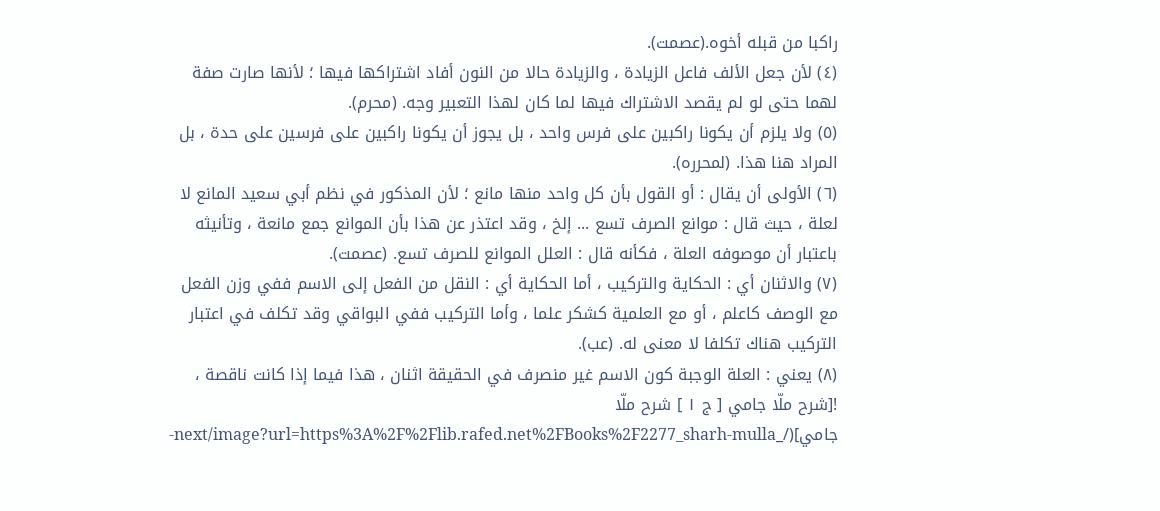راكبا من قبله أخوه.(عصمت).
(٤) لأن جعل الألف فاعل الزيادة ، والزيادة حالا من النون أفاد اشتراكها فيها ؛ لأنها صارت صفة لهما حتى لو لم يقصد الاشتراك فيها لما كان لهذا التعبير وجه. (محرم).
(٥) ولا يلزم أن يكونا راكبين على فرس واحد ، بل يجوز أن يكونا راكبين على فرسين على حدة ، بل المراد هنا هذا. (لمحرره).
(٦) الأولى أن يقال : أو القول بأن كل واحد منها مانع ؛ لأن المذكور في نظم أبي سعيد المانع لا لعلة ، حيث قال : موانع الصرف تسع ... إلخ ، وقد اعتذر عن هذا بأن الموانع جمع مانعة ، وتأنيثه باعتبار أن موصوفه العلة ، فكأنه قال : العلل الموانع للصرف تسع. (عصمت).
(٧) والاثنان أي : الحكاية والتركيب ، أما الحكاية أي : النقل من الفعل إلى الاسم ففي وزن الفعل مع الوصف كاعلم ، أو مع العلمية كشكر علما ، وأما التركيب ففي البواقي وقد تكلف في اعتبار التركيب هناك تكلفا لا معنى له. (عب).
(٨) يعني : العلة الوجبة كون الاسم غير منصرف في الحقيقة اثنان ، هذا فيما إذا كانت ناقصة ،
![شرح ملّا جامي [ ج ١ ] شرح ملّا جامي](/_next/image?url=https%3A%2F%2Flib.rafed.net%2FBooks%2F2277_sharh-mulla-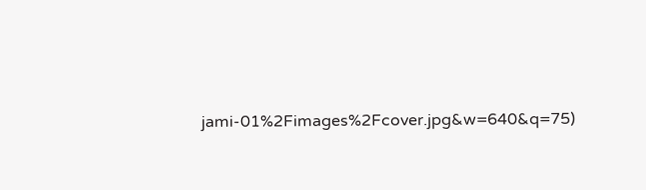jami-01%2Fimages%2Fcover.jpg&w=640&q=75)